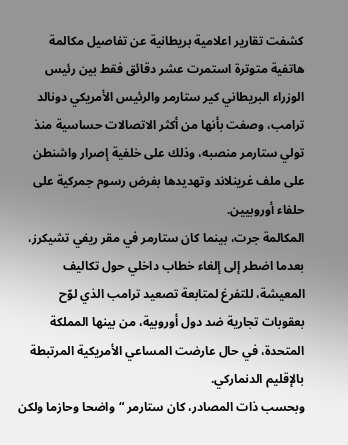كشفت تقارير اعلامية بريطانية عن تفاصيل مكالمة هاتفية متوترة استمرت عشر دقائق فقط بين رئيس الوزراء البريطاني كير ستارمر والرئيس الأمريكي دونالد ترامب، وصفت بأنها من أكثر الاتصالات حساسية منذ تولي ستارمر منصبه، وذلك على خلفية إصرار واشنطن على ملف غرينلاند وتهديدها بفرض رسوم جمركية على حلفاء أوروبيين.
المكالمة جرت، بينما كان ستارمر في مقر ريفي تشيكرز، بعدما اضطر إلى إلغاء خطاب داخلي حول تكاليف المعيشة، للتفرغ لمتابعة تصعيد ترامب الذي لوّح بعقوبات تجارية ضد دول أوروبية، من بينها المملكة المتحدة، في حال عارضت المساعي الأمريكية المرتبطة بالإقليم الدنماركي.
وبحسب ذات المصادر، كان ستارمر “واضحا وحازما ولكن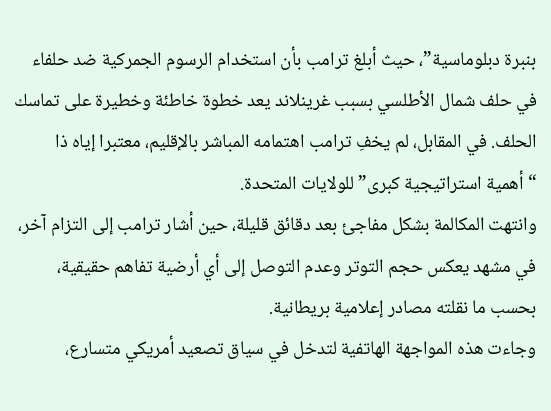بنبرة دبلوماسية”، حيث أبلغ ترامب بأن استخدام الرسوم الجمركية ضد حلفاء في حلف شمال الأطلسي بسبب غرينلاند يعد خطوة خاطئة وخطيرة على تماسك الحلف. في المقابل، لم يخفِ ترامب اهتمامه المباشر بالإقليم، معتبرا إياه ذا “أهمية استراتيجية كبرى” للولايات المتحدة.
وانتهت المكالمة بشكل مفاجئ بعد دقائق قليلة، حين أشار ترامب إلى التزام آخر، في مشهد يعكس حجم التوتر وعدم التوصل إلى أي أرضية تفاهم حقيقية، بحسب ما نقلته مصادر إعلامية بريطانية.
وجاءت هذه المواجهة الهاتفية لتدخل في سياق تصعيد أمريكي متسارع،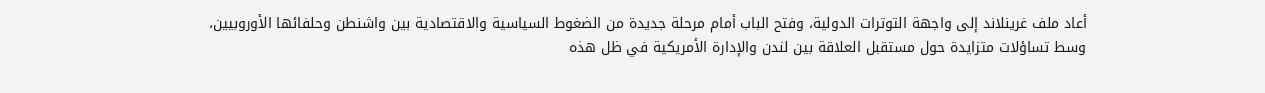أعاد ملف غرينلاند إلى واجهة التوترات الدولية، وفتح الباب أمام مرحلة جديدة من الضغوط السياسية والاقتصادية بين واشنطن وحلفائها الأوروبيين، وسط تساؤلات متزايدة حول مستقبل العلاقة بين لندن والإدارة الأمريكية في ظل هذه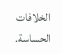الخلافات الحساسة.